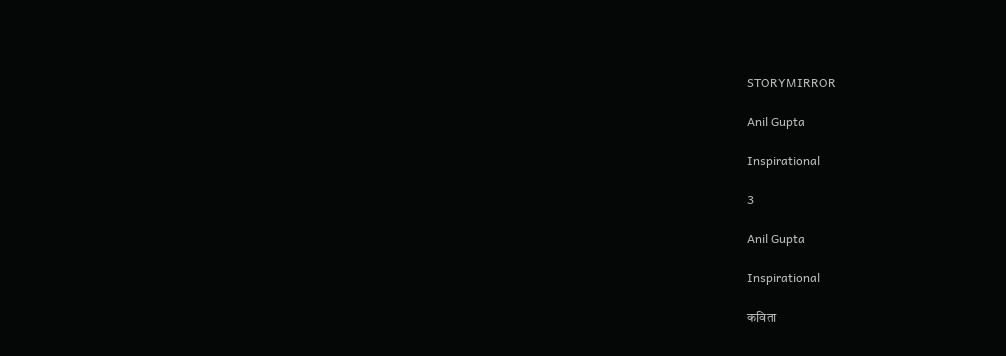STORYMIRROR

Anil Gupta

Inspirational

3

Anil Gupta

Inspirational

कविता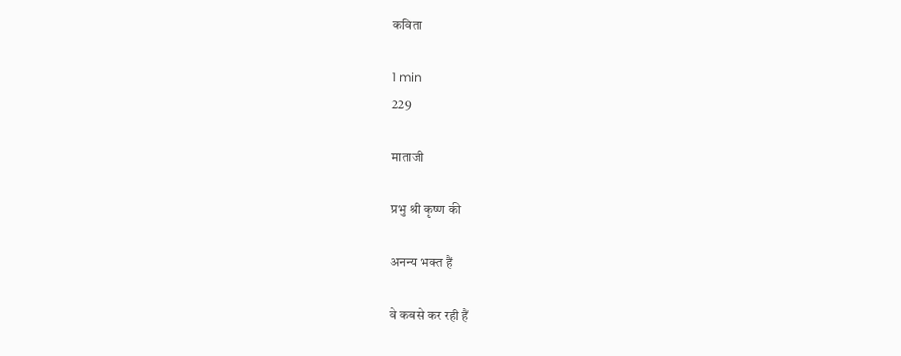कविता

1 min
229

माताजी

प्रभु श्री कृष्ण की

अनन्य भक्त हैं

वे कबसे कर रही हैं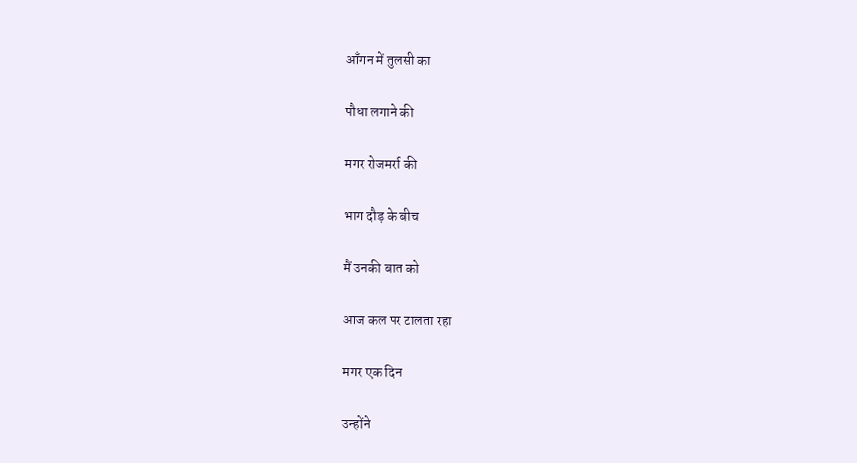आँगन में तुलसी का

पौधा लगाने की

मगर रोजमर्रा की

भाग दौड़ के बीच

मैं उनकी बात को

आज कल पर टालता रहा

मगर एक दिन

उन्होंने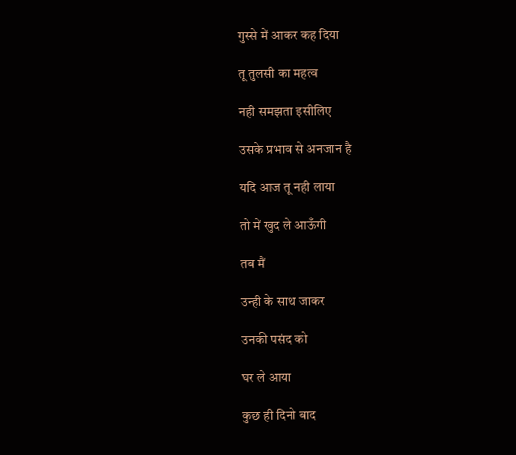गुस्से में आकर कह दिया

तू तुलसी का महत्व

नही समझता इसीलिए

उसके प्रभाव से अनजान है

यदि आज तू नही लाया

तो में खुद ले आऊँगी

तब मैं

उन्ही के साथ जाकर

उनकी पसंद को

घर ले आया

कुछ ही दिनो बाद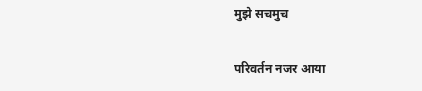मुझे सचमुच

परिवर्तन नजर आया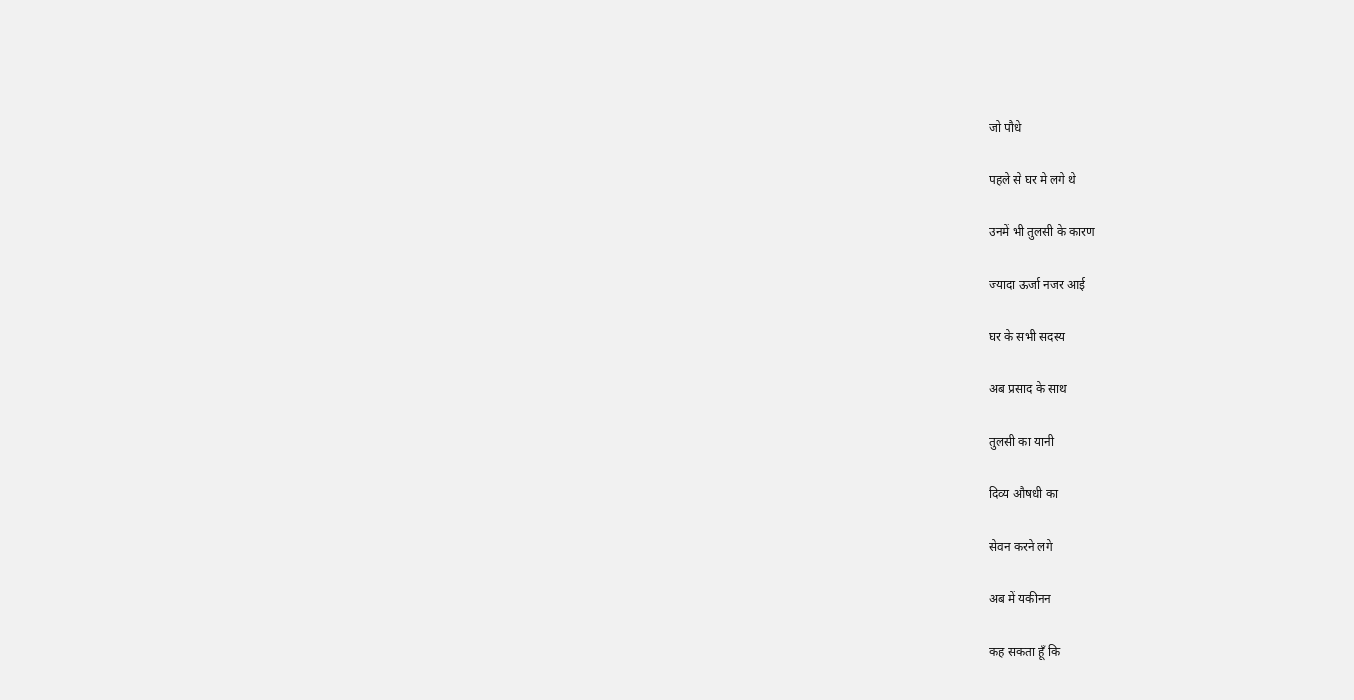जो पौधे

पहले से घर मे लगे थे

उनमें भी तुलसी के कारण

ज्यादा ऊर्जा नजर आई

घर के सभी सदस्य

अब प्रसाद के साथ

तुलसी का यानी

दिव्य औषधी का

सेवन करने लगे

अब में यकीनन

कह सकता हूँ कि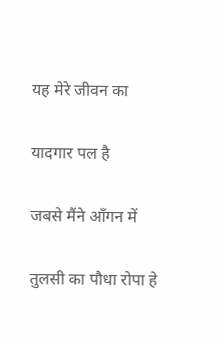यह मेरे जीवन का

यादगार पल है

जबसे मैंने आँगन में

तुलसी का पौधा रोपा हे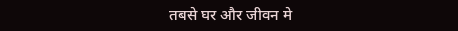तबसे घर और जीवन मे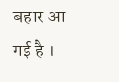बहार आ गई है ।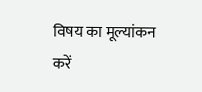विषय का मूल्यांकन करें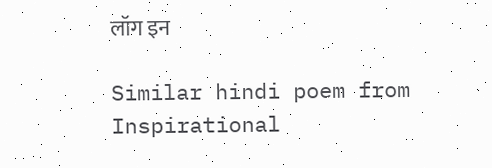लॉग इन

Similar hindi poem from Inspirational